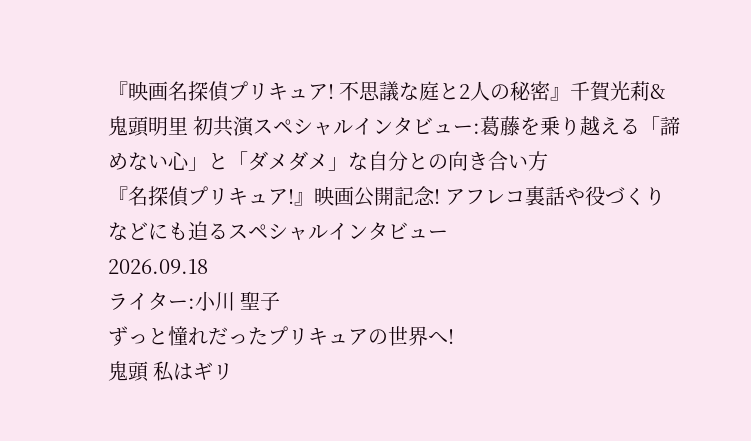『映画名探偵プリキュア! 不思議な庭と2人の秘密』千賀光莉&鬼頭明里 初共演スペシャルインタビュー:葛藤を乗り越える「諦めない心」と「ダメダメ」な自分との向き合い方
『名探偵プリキュア!』映画公開記念! アフレコ裏話や役づくりなどにも迫るスペシャルインタビュー
2026.09.18
ライター:小川 聖子
ずっと憧れだったプリキュアの世界へ!
鬼頭 私はギリ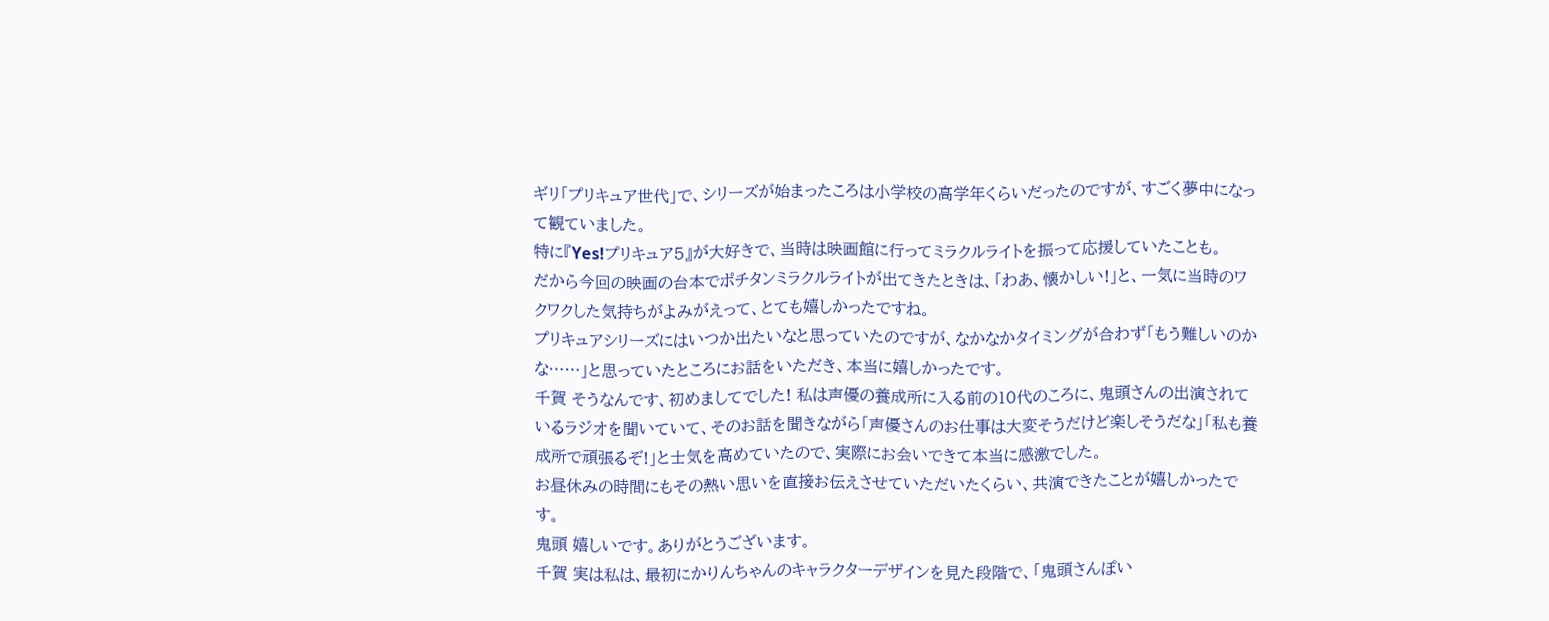ギリ「プリキュア世代」で、シリーズが始まったころは小学校の高学年くらいだったのですが、すごく夢中になって観ていました。
特に『Yes!プリキュア5』が大好きで、当時は映画館に行ってミラクルライトを振って応援していたことも。
だから今回の映画の台本でポチタンミラクルライトが出てきたときは、「わあ、懐かしい!」と、一気に当時のワクワクした気持ちがよみがえって、とても嬉しかったですね。
プリキュアシリーズにはいつか出たいなと思っていたのですが、なかなかタイミングが合わず「もう難しいのかな……」と思っていたところにお話をいただき、本当に嬉しかったです。
千賀 そうなんです、初めましてでした! 私は声優の養成所に入る前の10代のころに、鬼頭さんの出演されているラジオを聞いていて、そのお話を聞きながら「声優さんのお仕事は大変そうだけど楽しそうだな」「私も養成所で頑張るぞ!」と士気を高めていたので、実際にお会いできて本当に感激でした。
お昼休みの時間にもその熱い思いを直接お伝えさせていただいたくらい、共演できたことが嬉しかったです。
鬼頭 嬉しいです。ありがとうございます。
千賀 実は私は、最初にかりんちゃんのキャラクターデザインを見た段階で、「鬼頭さんぽい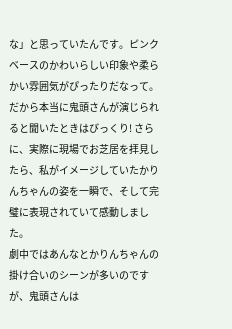な」と思っていたんです。ピンクベースのかわいらしい印象や柔らかい雰囲気がぴったりだなって。
だから本当に鬼頭さんが演じられると聞いたときはびっくり! さらに、実際に現場でお芝居を拝見したら、私がイメージしていたかりんちゃんの姿を一瞬で、そして完璧に表現されていて感動しました。
劇中ではあんなとかりんちゃんの掛け合いのシーンが多いのですが、鬼頭さんは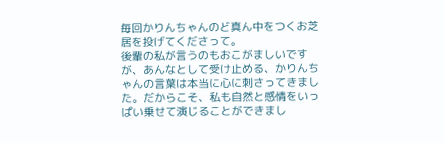毎回かりんちゃんのど真ん中をつくお芝居を投げてくださって。
後輩の私が言うのもおこがましいですが、あんなとして受け止める、かりんちゃんの言葉は本当に心に刺さってきました。だからこそ、私も自然と感情をいっぱい乗せて演じることができまし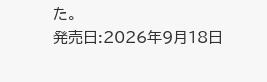た。
発売日:2026年9月18日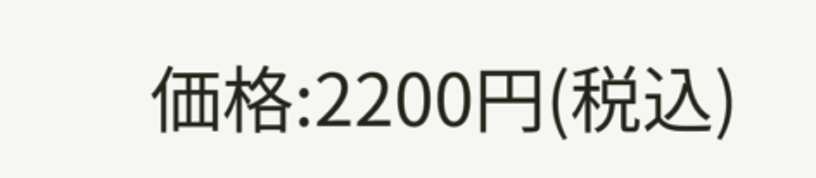価格:2200円(税込)